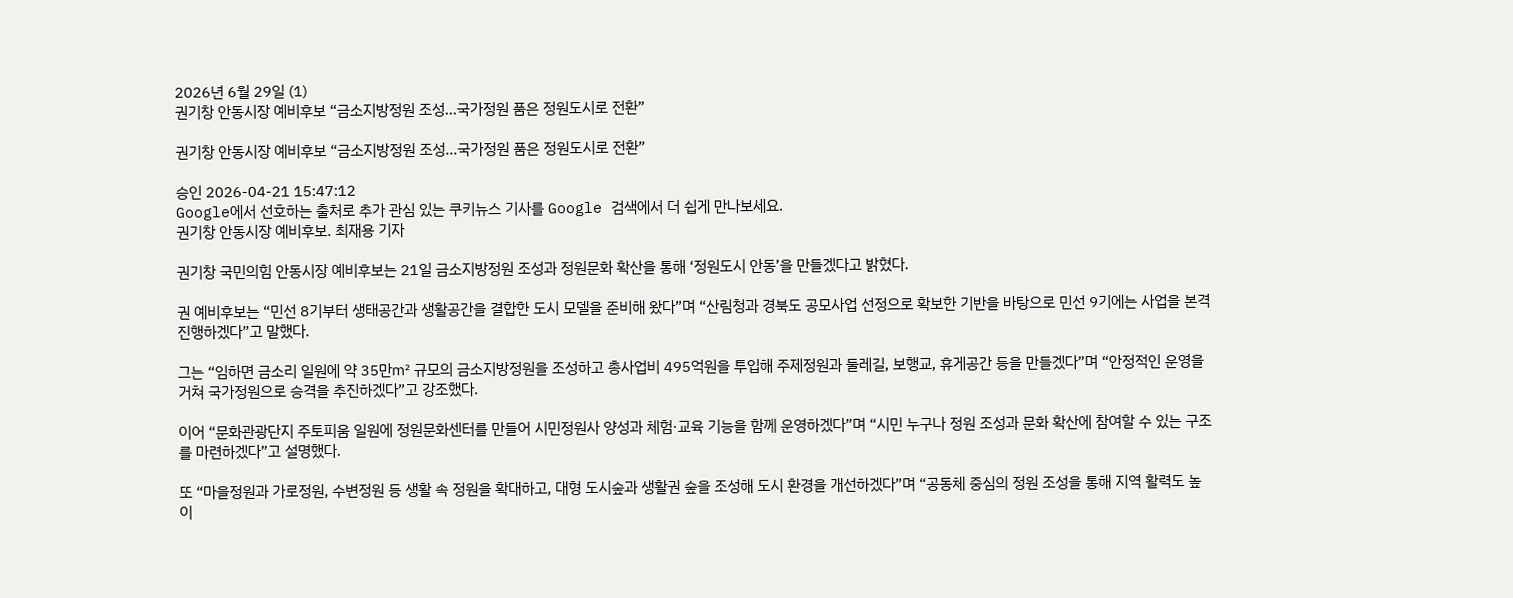2026년 6월 29일 (1)
권기창 안동시장 예비후보 “금소지방정원 조성…국가정원 품은 정원도시로 전환”

권기창 안동시장 예비후보 “금소지방정원 조성…국가정원 품은 정원도시로 전환”

승인 2026-04-21 15:47:12
Google에서 선호하는 출처로 추가 관심 있는 쿠키뉴스 기사를 Google 검색에서 더 쉽게 만나보세요.
권기창 안동시장 예비후보. 최재용 기자

권기창 국민의힘 안동시장 예비후보는 21일 금소지방정원 조성과 정원문화 확산을 통해 ‘정원도시 안동’을 만들겠다고 밝혔다.

권 예비후보는 “민선 8기부터 생태공간과 생활공간을 결합한 도시 모델을 준비해 왔다”며 “산림청과 경북도 공모사업 선정으로 확보한 기반을 바탕으로 민선 9기에는 사업을 본격 진행하겠다”고 말했다.

그는 “임하면 금소리 일원에 약 35만㎡ 규모의 금소지방정원을 조성하고 총사업비 495억원을 투입해 주제정원과 둘레길, 보행교, 휴게공간 등을 만들겠다”며 “안정적인 운영을 거쳐 국가정원으로 승격을 추진하겠다”고 강조했다.

이어 “문화관광단지 주토피움 일원에 정원문화센터를 만들어 시민정원사 양성과 체험·교육 기능을 함께 운영하겠다”며 “시민 누구나 정원 조성과 문화 확산에 참여할 수 있는 구조를 마련하겠다”고 설명했다.

또 “마을정원과 가로정원, 수변정원 등 생활 속 정원을 확대하고, 대형 도시숲과 생활권 숲을 조성해 도시 환경을 개선하겠다”며 “공동체 중심의 정원 조성을 통해 지역 활력도 높이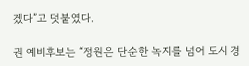겠다”고 덧붙였다.

권 예비후보는 “정원은 단순한 녹지를 넘어 도시 경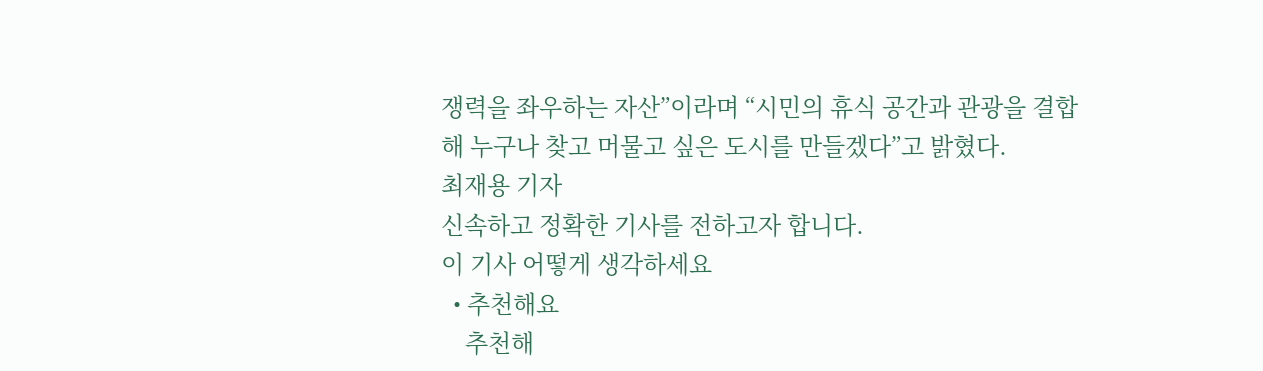쟁력을 좌우하는 자산”이라며 “시민의 휴식 공간과 관광을 결합해 누구나 찾고 머물고 싶은 도시를 만들겠다”고 밝혔다.
최재용 기자
신속하고 정확한 기사를 전하고자 합니다.
이 기사 어떻게 생각하세요
  • 추천해요
    추천해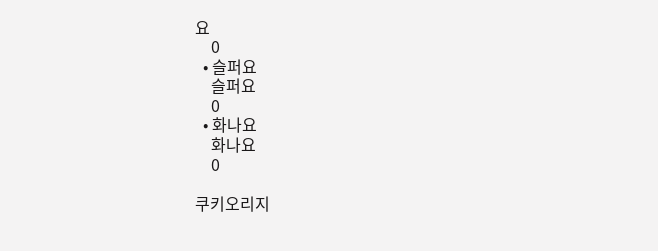요
    0
  • 슬퍼요
    슬퍼요
    0
  • 화나요
    화나요
    0

쿠키오리지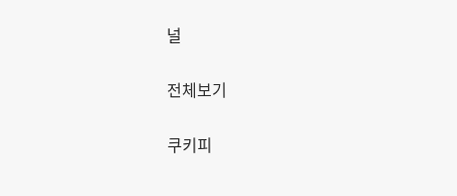널

전체보기

쿠키피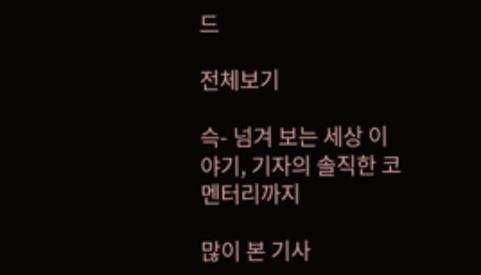드

전체보기

슥- 넘겨 보는 세상 이야기, 기자의 솔직한 코멘터리까지

많이 본 기사